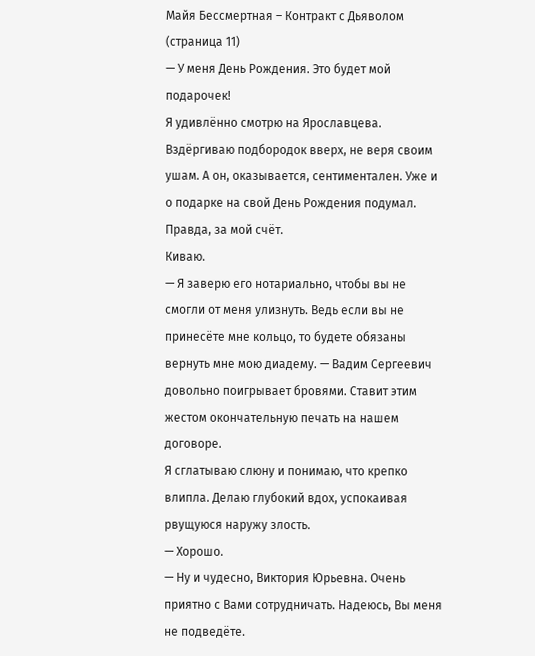Майя Бессмертная – Контракт с Дьяволом (страница 11)
— У меня День Рождения. Это будет мой подарочек!
Я удивлённо смотрю на Ярославцева. Вздёргиваю подбородок вверх, не веря своим ушам. А он, оказывается, сентиментален. Уже и о подарке на свой День Рождения подумал. Правда, за мой счёт.
Киваю.
— Я заверю его нотариально, чтобы вы не смогли от меня улизнуть. Ведь если вы не принесёте мне кольцо, то будете обязаны вернуть мне мою диадему. — Вадим Сергеевич довольно поигрывает бровями. Ставит этим жестом окончательную печать на нашем договоре.
Я сглатываю слюну и понимаю, что крепко влипла. Делаю глубокий вдох, успокаивая рвущуюся наружу злость.
— Хорошо.
— Ну и чудесно, Виктория Юрьевна. Очень приятно с Вами сотрудничать. Надеюсь, Вы меня не подведёте.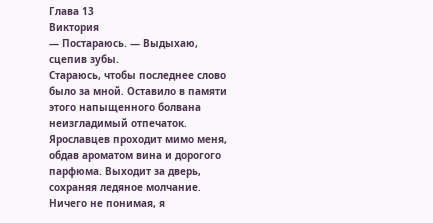Глава 13
Виктория
— Постараюсь. — Выдыхаю, сцепив зубы.
Стараюсь, чтобы последнее слово было за мной. Оставило в памяти этого напыщенного болвана неизгладимый отпечаток.
Ярославцев проходит мимо меня, обдав ароматом вина и дорогого парфюма. Выходит за дверь, сохраняя ледяное молчание. Ничего не понимая, я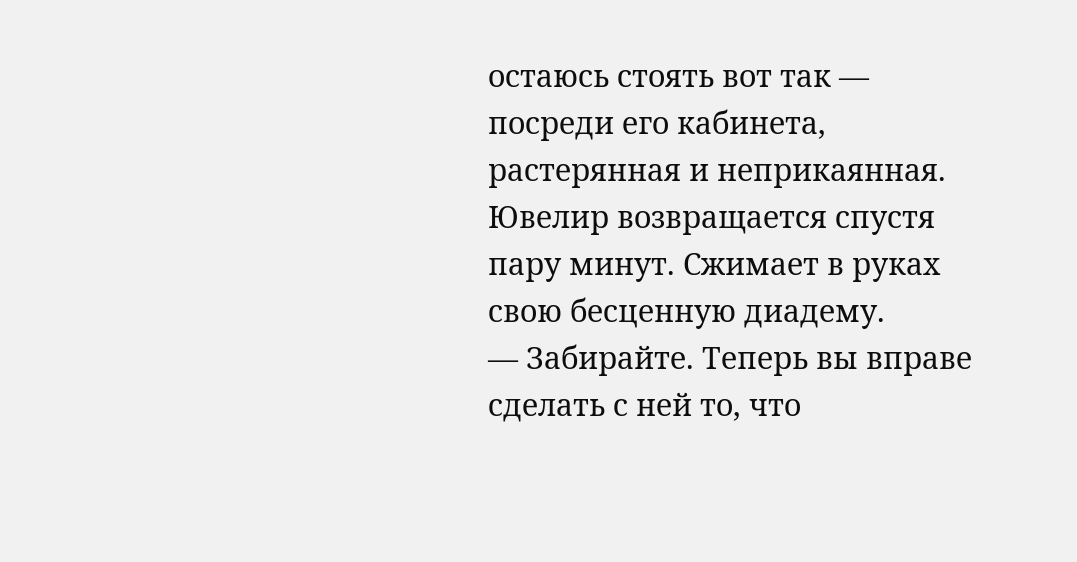остаюсь стоять вот так — посреди его кабинета, растерянная и неприкаянная.
Ювелир возвращается спустя пару минут. Сжимает в руках свою бесценную диадему.
— Забирайте. Теперь вы вправе сделать с ней то, что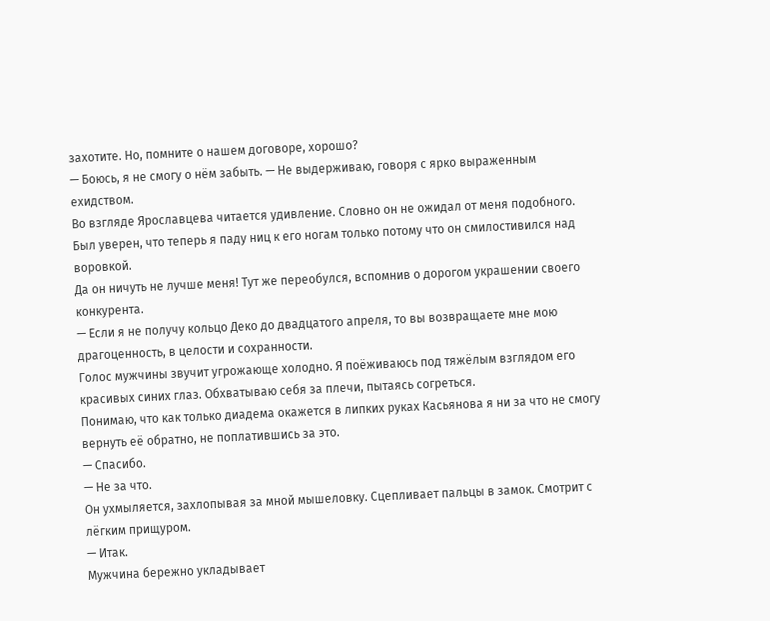захотите. Но, помните о нашем договоре, хорошо?
— Боюсь, я не смогу о нём забыть. — Не выдерживаю, говоря с ярко выраженным ехидством.
Во взгляде Ярославцева читается удивление. Словно он не ожидал от меня подобного. Был уверен, что теперь я паду ниц к его ногам только потому что он смилостивился над воровкой.
Да он ничуть не лучше меня! Тут же переобулся, вспомнив о дорогом украшении своего конкурента.
— Если я не получу кольцо Деко до двадцатого апреля, то вы возвращаете мне мою драгоценность, в целости и сохранности.
Голос мужчины звучит угрожающе холодно. Я поёживаюсь под тяжёлым взглядом его красивых синих глаз. Обхватываю себя за плечи, пытаясь согреться.
Понимаю, что как только диадема окажется в липких руках Касьянова я ни за что не смогу вернуть её обратно, не поплатившись за это.
— Спасибо.
— Не за что.
Он ухмыляется, захлопывая за мной мышеловку. Сцепливает пальцы в замок. Смотрит с лёгким прищуром.
— Итак.
Мужчина бережно укладывает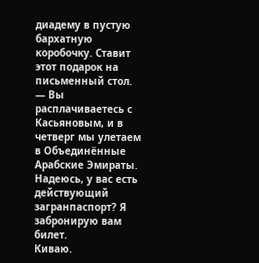диадему в пустую бархатную коробочку. Ставит этот подарок на письменный стол.
— Вы расплачиваетесь с Касьяновым, и в четверг мы улетаем в Объединённые Арабские Эмираты. Надеюсь, у вас есть действующий загранпаспорт? Я забронирую вам билет.
Киваю.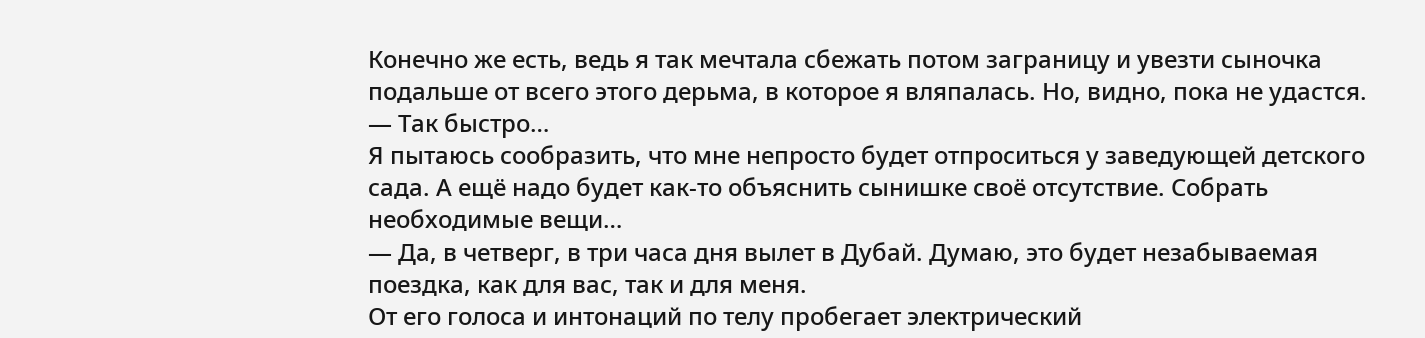Конечно же есть, ведь я так мечтала сбежать потом заграницу и увезти сыночка подальше от всего этого дерьма, в которое я вляпалась. Но, видно, пока не удастся.
— Так быстро…
Я пытаюсь сообразить, что мне непросто будет отпроситься у заведующей детского сада. А ещё надо будет как-то объяснить сынишке своё отсутствие. Собрать необходимые вещи…
— Да, в четверг, в три часа дня вылет в Дубай. Думаю, это будет незабываемая поездка, как для вас, так и для меня.
От его голоса и интонаций по телу пробегает электрический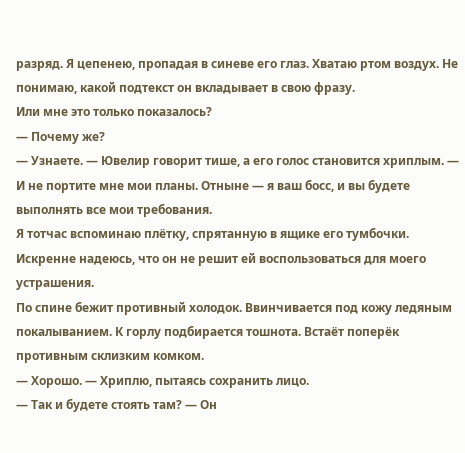разряд. Я цепенею, пропадая в синеве его глаз. Хватаю ртом воздух. Не понимаю, какой подтекст он вкладывает в свою фразу.
Или мне это только показалось?
— Почему же?
— Узнаете. — Ювелир говорит тише, а его голос становится хриплым. — И не портите мне мои планы. Отныне — я ваш босс, и вы будете выполнять все мои требования.
Я тотчас вспоминаю плётку, спрятанную в ящике его тумбочки. Искренне надеюсь, что он не решит ей воспользоваться для моего устрашения.
По спине бежит противный холодок. Ввинчивается под кожу ледяным покалыванием. К горлу подбирается тошнота. Встаёт поперёк противным склизким комком.
— Хорошо. — Хриплю, пытаясь сохранить лицо.
— Так и будете стоять там? — Он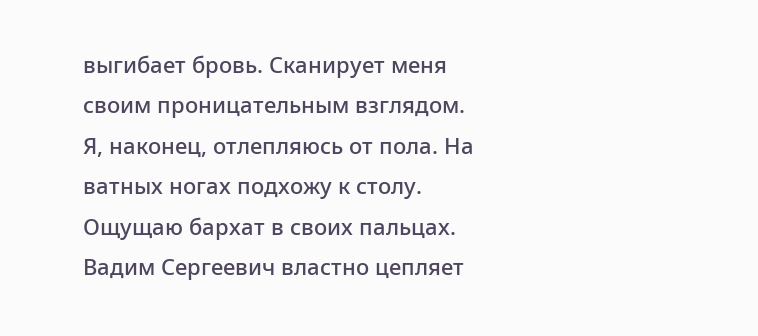выгибает бровь. Сканирует меня своим проницательным взглядом.
Я, наконец, отлепляюсь от пола. На ватных ногах подхожу к столу. Ощущаю бархат в своих пальцах.
Вадим Сергеевич властно цепляет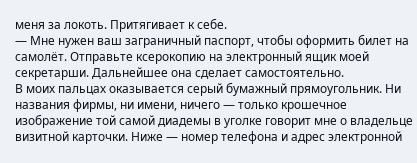меня за локоть. Притягивает к себе.
— Мне нужен ваш заграничный паспорт, чтобы оформить билет на самолёт. Отправьте ксерокопию на электронный ящик моей секретарши. Дальнейшее она сделает самостоятельно.
В моих пальцах оказывается серый бумажный прямоугольник. Ни названия фирмы, ни имени, ничего — только крошечное изображение той самой диадемы в уголке говорит мне о владельце визитной карточки. Ниже — номер телефона и адрес электронной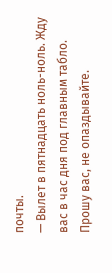почты.
— Вылет в пятнадцать ноль-ноль. Жду вас в час дня под главным табло. Прошу вас, не опаздывайте.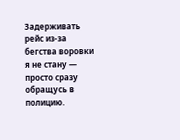Задерживать рейс из-за бегства воровки я не стану — просто сразу обращусь в полицию.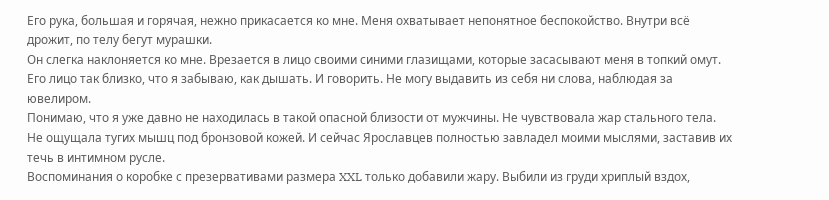Его рука, большая и горячая, нежно прикасается ко мне. Меня охватывает непонятное беспокойство. Внутри всё дрожит, по телу бегут мурашки.
Он слегка наклоняется ко мне. Врезается в лицо своими синими глазищами, которые засасывают меня в топкий омут. Его лицо так близко, что я забываю, как дышать. И говорить. Не могу выдавить из себя ни слова, наблюдая за ювелиром.
Понимаю, что я уже давно не находилась в такой опасной близости от мужчины. Не чувствовала жар стального тела. Не ощущала тугих мышц под бронзовой кожей. И сейчас Ярославцев полностью завладел моими мыслями, заставив их течь в интимном русле.
Воспоминания о коробке с презервативами размера XXL только добавили жару. Выбили из груди хриплый вздох,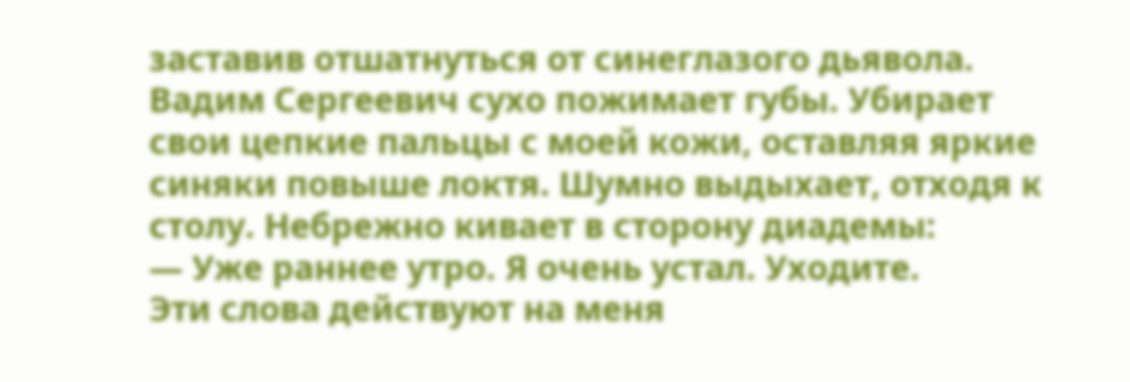заставив отшатнуться от синеглазого дьявола.
Вадим Сергеевич сухо пожимает губы. Убирает свои цепкие пальцы с моей кожи, оставляя яркие синяки повыше локтя. Шумно выдыхает, отходя к столу. Небрежно кивает в сторону диадемы:
— Уже раннее утро. Я очень устал. Уходите.
Эти слова действуют на меня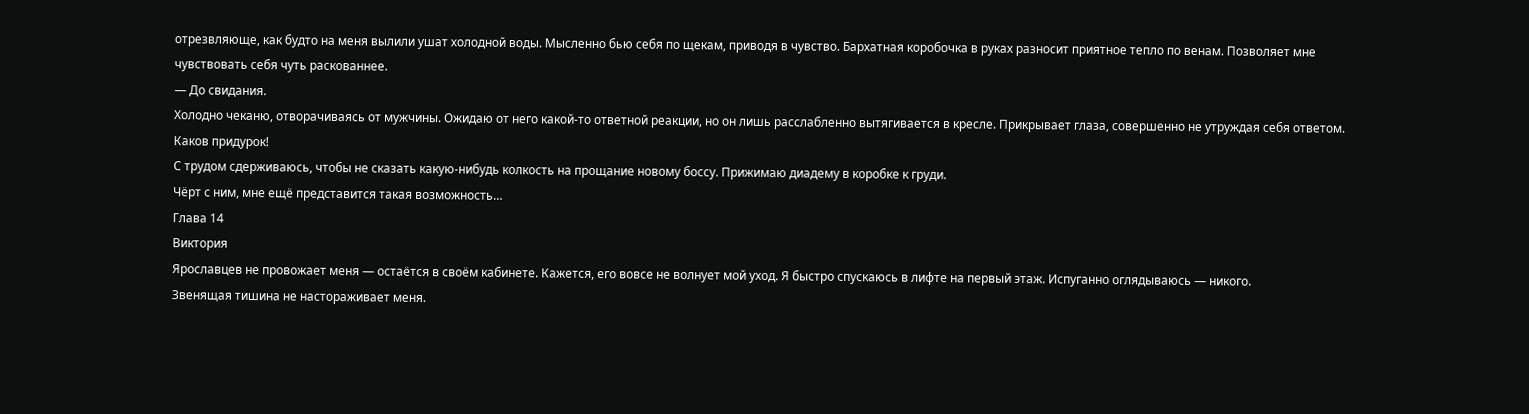отрезвляюще, как будто на меня вылили ушат холодной воды. Мысленно бью себя по щекам, приводя в чувство. Бархатная коробочка в руках разносит приятное тепло по венам. Позволяет мне чувствовать себя чуть раскованнее.
— До свидания.
Холодно чеканю, отворачиваясь от мужчины. Ожидаю от него какой-то ответной реакции, но он лишь расслабленно вытягивается в кресле. Прикрывает глаза, совершенно не утруждая себя ответом.
Каков придурок!
С трудом сдерживаюсь, чтобы не сказать какую-нибудь колкость на прощание новому боссу. Прижимаю диадему в коробке к груди.
Чёрт с ним, мне ещё представится такая возможность…
Глава 14
Виктория
Ярославцев не провожает меня — остаётся в своём кабинете. Кажется, его вовсе не волнует мой уход. Я быстро спускаюсь в лифте на первый этаж. Испуганно оглядываюсь — никого.
Звенящая тишина не настораживает меня.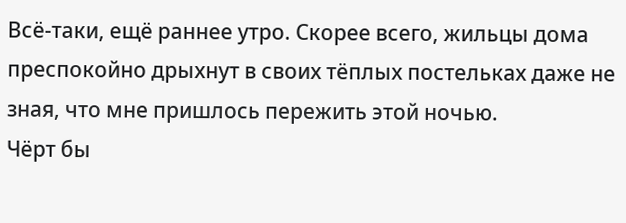Всё-таки, ещё раннее утро. Скорее всего, жильцы дома преспокойно дрыхнут в своих тёплых постельках даже не зная, что мне пришлось пережить этой ночью.
Чёрт бы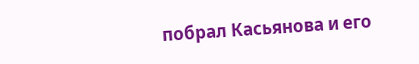побрал Касьянова и его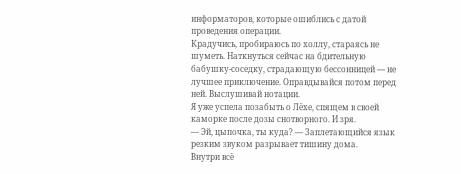информаторов, которые ошиблись с датой проведения операции.
Крадучись, пробираюсь по холлу, стараясь не шуметь. Наткнуться сейчас на бдительную бабушку-соседку, страдающую бессонницей — не лучшее приключение. Оправдывайся потом перед ней. Выслушивай нотации.
Я уже успела позабыть о Лёхе, спящем в своей каморке после дозы снотворного. И зря.
— Эй, цыпочка, ты куда? — Заплетающийся язык резким звуком разрывает тишину дома.
Внутри всё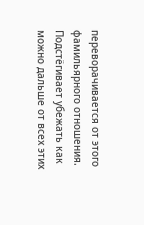переворачивается от этого фамильярного отношения. Подстёгивает убежать как можно дальше от всех этих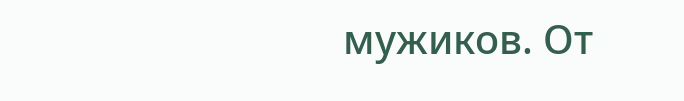мужиков. От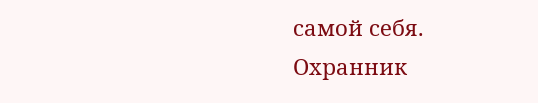самой себя.
Охранник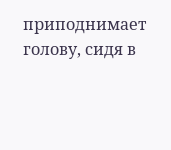приподнимает голову, сидя в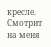кресле. Смотрит на меня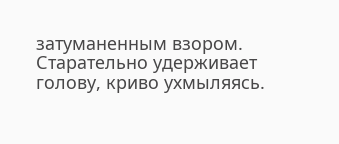затуманенным взором. Старательно удерживает голову, криво ухмыляясь.